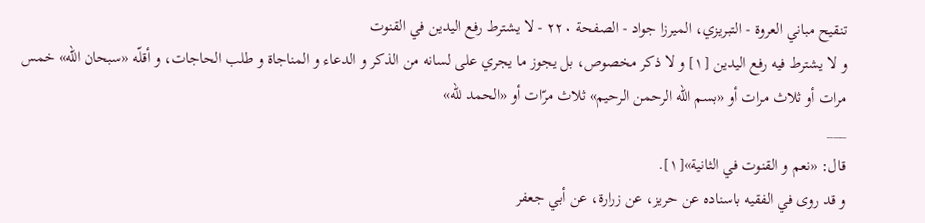تنقيح مباني العروة - التبريزي، الميرزا جواد - الصفحة ٢٢٠ - لا يشترط رفع اليدين في القنوت
و لا يشترط فيه رفع اليدين [١] و لا ذكر مخصوص، بل يجوز ما يجري على لسانه من الذكر و الدعاء و المناجاة و طلب الحاجات، و أقلّه «سبحان اللّه» خمس مرات أو ثلاث مرات أو «بسم اللّه الرحمن الرحيم» ثلاث مرّات أو «الحمد للّه»
___
قال: «نعم و القنوت في الثانية»[١].
و قد روى في الفقيه باسناده عن حريز، عن زرارة، عن أبي جعفر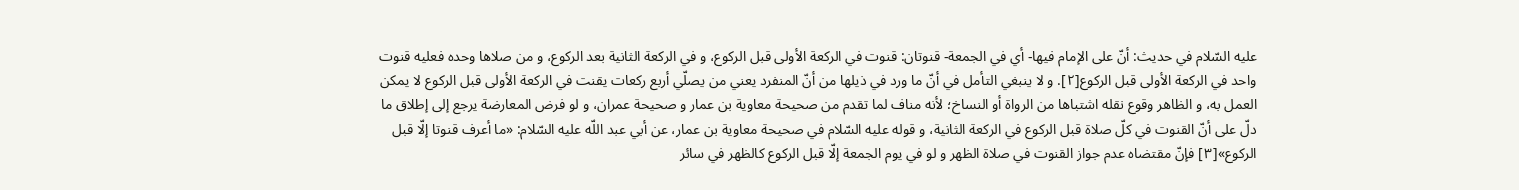عليه السّلام في حديث: أنّ على الإمام فيها- أي في الجمعة- قنوتان: قنوت في الركعة الأولى قبل الركوع، و في الركعة الثانية بعد الركوع، و من صلاها وحده فعليه قنوت واحد في الركعة الأولى قبل الركوع[٢]. و لا ينبغي التأمل في أنّ ما ورد في ذيلها من أنّ المنفرد يعني من يصلّي أربع ركعات يقنت في الركعة الأولى قبل الركوع لا يمكن العمل به، و الظاهر وقوع نقله اشتباها من الرواة أو النساخ؛ لأنه مناف لما تقدم من صحيحة معاوية بن عمار و صحيحة عمران، و لو فرض المعارضة يرجع إلى إطلاق ما دلّ على أنّ القنوت في كلّ صلاة قبل الركوع في الركعة الثانية، و قوله عليه السّلام في صحيحة معاوية بن عمار، عن أبي عبد اللّه عليه السّلام: «ما أعرف قنوتا إلّا قبل الركوع»[٣] فإنّ مقتضاه عدم جواز القنوت في صلاة الظهر و لو في يوم الجمعة إلّا قبل الركوع كالظهر في سائر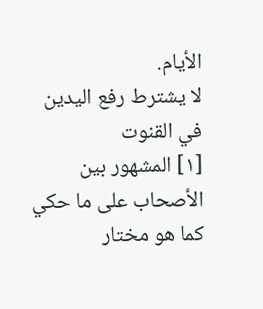الأيام.
لا يشترط رفع اليدين في القنوت
[١] المشهور بين الأصحاب على ما حكي كما هو مختار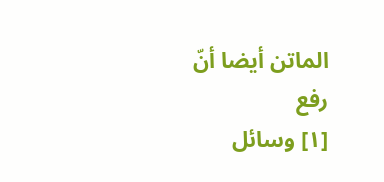الماتن أيضا أنّ رفع
[١] وسائل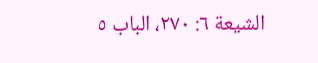الشيعة ٦: ٢٧٠، الباب ٥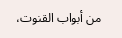من أبواب القنوت،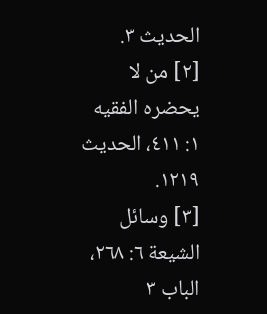الحديث ٣.
[٢] من لا يحضره الفقيه ١: ٤١١، الحديث ١٢١٩.
[٣] وسائل الشيعة ٦: ٢٦٨، الباب ٣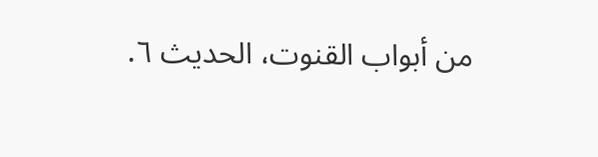من أبواب القنوت، الحديث ٦.